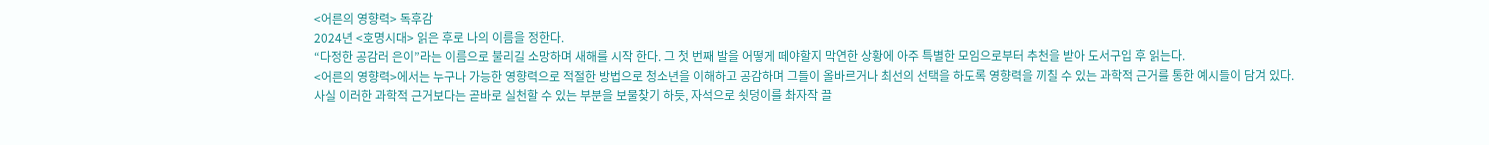<어른의 영향력> 독후감
2024년 <호명시대> 읽은 후로 나의 이름을 정한다.
“다정한 공감러 은이”라는 이름으로 불리길 소망하며 새해를 시작 한다. 그 첫 번째 발을 어떻게 떼야할지 막연한 상황에 아주 특별한 모임으로부터 추천을 받아 도서구입 후 읽는다.
<어른의 영향력>에서는 누구나 가능한 영향력으로 적절한 방법으로 청소년을 이해하고 공감하며 그들이 올바르거나 최선의 선택을 하도록 영향력을 끼칠 수 있는 과학적 근거를 통한 예시들이 담겨 있다.
사실 이러한 과학적 근거보다는 곧바로 실천할 수 있는 부분을 보물찾기 하듯, 자석으로 쇳덩이를 촤자작 끌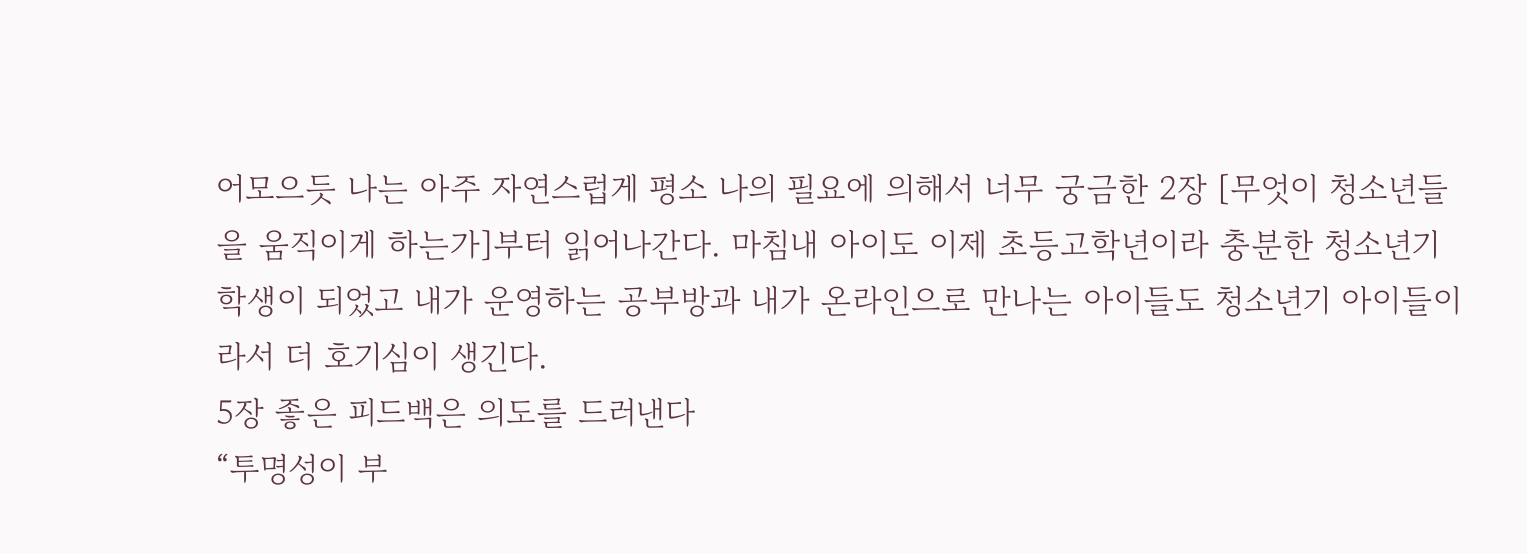어모으듯 나는 아주 자연스럽게 평소 나의 필요에 의해서 너무 궁금한 2장 [무엇이 청소년들을 움직이게 하는가]부터 읽어나간다. 마침내 아이도 이제 초등고학년이라 충분한 청소년기 학생이 되었고 내가 운영하는 공부방과 내가 온라인으로 만나는 아이들도 청소년기 아이들이라서 더 호기심이 생긴다.
5장 좋은 피드백은 의도를 드러낸다
“투명성이 부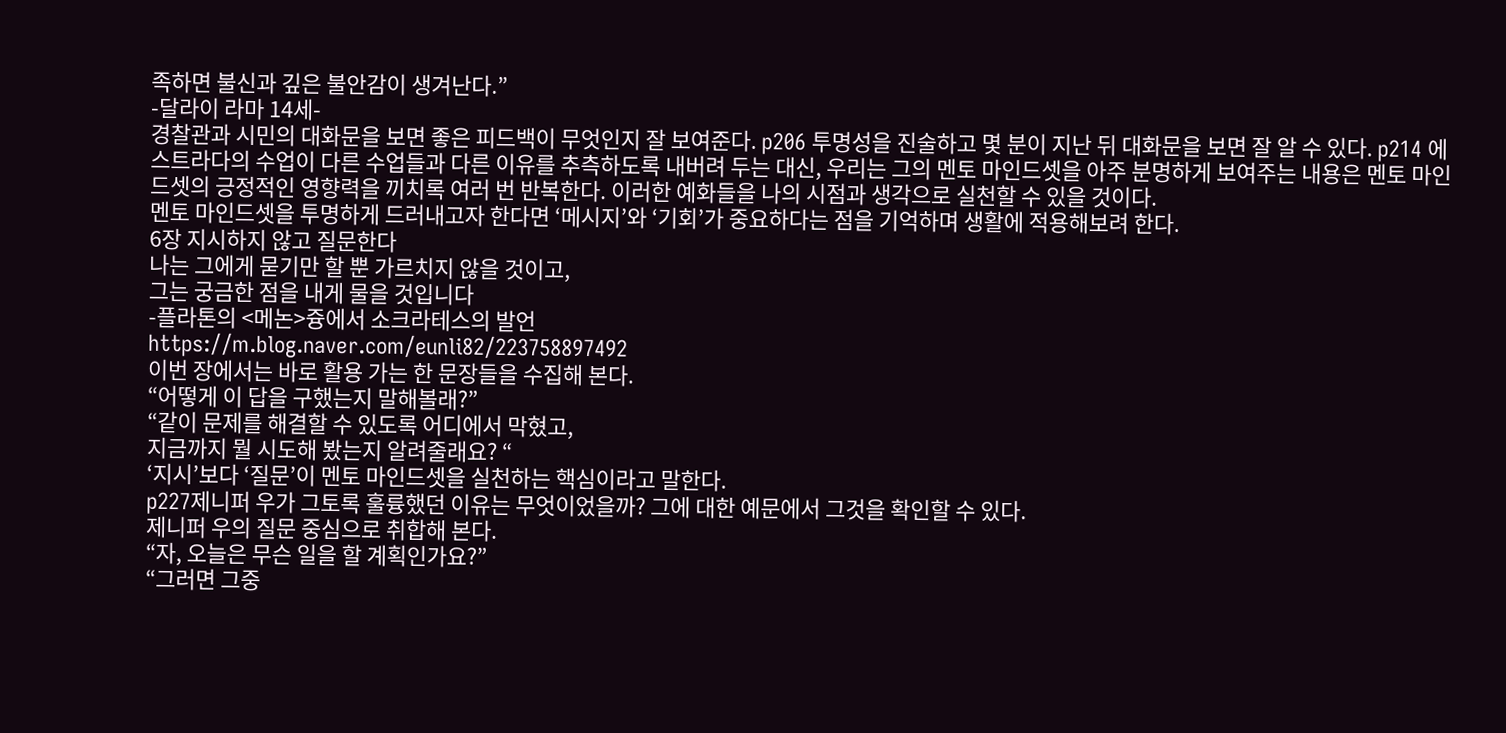족하면 불신과 깊은 불안감이 생겨난다.”
-달라이 라마 14세-
경찰관과 시민의 대화문을 보면 좋은 피드백이 무엇인지 잘 보여준다. p206 투명성을 진술하고 몇 분이 지난 뒤 대화문을 보면 잘 알 수 있다. p214 에스트라다의 수업이 다른 수업들과 다른 이유를 추측하도록 내버려 두는 대신, 우리는 그의 멘토 마인드셋을 아주 분명하게 보여주는 내용은 멘토 마인드셋의 긍정적인 영향력을 끼치록 여러 번 반복한다. 이러한 예화들을 나의 시점과 생각으로 실천할 수 있을 것이다.
멘토 마인드셋을 투명하게 드러내고자 한다면 ‘메시지’와 ‘기회’가 중요하다는 점을 기억하며 생활에 적용해보려 한다.
6장 지시하지 않고 질문한다
나는 그에게 묻기만 할 뿐 가르치지 않을 것이고,
그는 궁금한 점을 내게 물을 것입니다
-플라톤의 <메논>즁에서 소크라테스의 발언
https://m.blog.naver.com/eunli82/223758897492
이번 장에서는 바로 활용 가는 한 문장들을 수집해 본다.
“어떻게 이 답을 구했는지 말해볼래?”
“같이 문제를 해결할 수 있도록 어디에서 막혔고,
지금까지 뭘 시도해 봤는지 알려줄래요? “
‘지시’보다 ‘질문’이 멘토 마인드셋을 실천하는 핵심이라고 말한다.
p227제니퍼 우가 그토록 훌륭했던 이유는 무엇이었을까? 그에 대한 예문에서 그것을 확인할 수 있다.
제니퍼 우의 질문 중심으로 취합해 본다.
“자, 오늘은 무슨 일을 할 계획인가요?”
“그러면 그중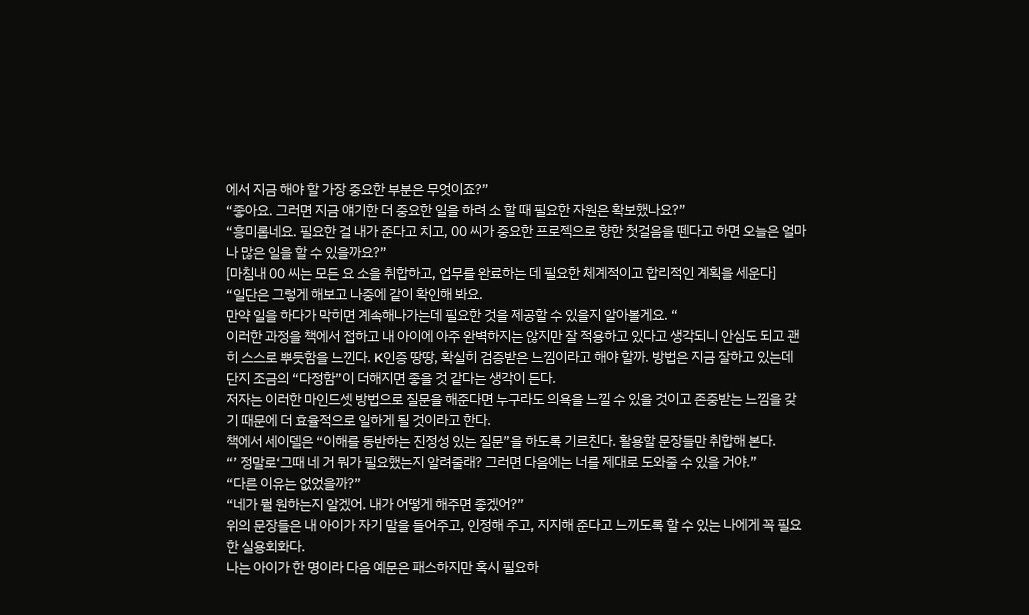에서 지금 해야 할 가장 중요한 부분은 무엇이죠?”
“좋아요. 그러면 지금 얘기한 더 중요한 일을 하려 소 할 때 필요한 자원은 확보했나요?”
“흥미롭네요. 필요한 걸 내가 준다고 치고, 00 씨가 중요한 프로젝으로 향한 첫걸음을 뗀다고 하면 오늘은 얼마나 많은 일을 할 수 있을까요?”
[마침내 00 씨는 모든 요 소을 취합하고, 업무를 완료하는 데 필요한 체계적이고 합리적인 계획을 세운다]
“일단은 그렇게 해보고 나중에 같이 확인해 봐요.
만약 일을 하다가 막히면 계속해나가는데 필요한 것을 제공할 수 있을지 알아볼게요. “
이러한 과정을 책에서 접하고 내 아이에 아주 완벽하지는 않지만 잘 적용하고 있다고 생각되니 안심도 되고 괜히 스스로 뿌듯함을 느낀다. K인증 땅땅, 확실히 검증받은 느낌이라고 해야 할까. 방법은 지금 잘하고 있는데 단지 조금의 “다정함”이 더해지면 좋을 것 같다는 생각이 든다.
저자는 이러한 마인드셋 방법으로 질문을 해준다면 누구라도 의욕을 느낄 수 있을 것이고 존중받는 느낌을 갖기 때문에 더 효율적으로 일하게 될 것이라고 한다.
책에서 세이델은 “이해를 동반하는 진정성 있는 질문”을 하도록 기르친다. 활용할 문장들만 취합해 본다.
“’ 정말로‘그때 네 거 뭐가 필요했는지 알려줄래? 그러면 다음에는 너를 제대로 도와줄 수 있을 거야.”
“다른 이유는 없었을까?”
“네가 뭘 원하는지 알겠어. 내가 어떻게 해주면 좋겠어?”
위의 문장들은 내 아이가 자기 말을 들어주고, 인정해 주고, 지지해 준다고 느끼도록 할 수 있는 나에게 꼭 필요한 실용회화다.
나는 아이가 한 명이라 다음 예문은 패스하지만 혹시 필요하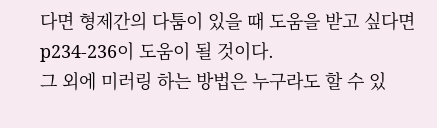다면 형제간의 다툼이 있을 때 도움을 받고 싶다면 p234-236이 도움이 될 것이다.
그 외에 미러링 하는 방법은 누구라도 할 수 있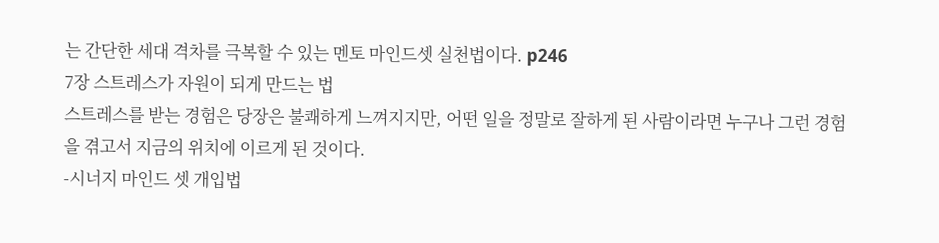는 간단한 세대 격차를 극복할 수 있는 멘토 마인드셋 실천법이다. p246
7장 스트레스가 자원이 되게 만드는 법
스트레스를 받는 경험은 당장은 불쾌하게 느껴지지만, 어떤 일을 정말로 잘하게 된 사람이라면 누구나 그런 경험을 겪고서 지금의 위치에 이르게 된 것이다.
-시너지 마인드 셋 개입법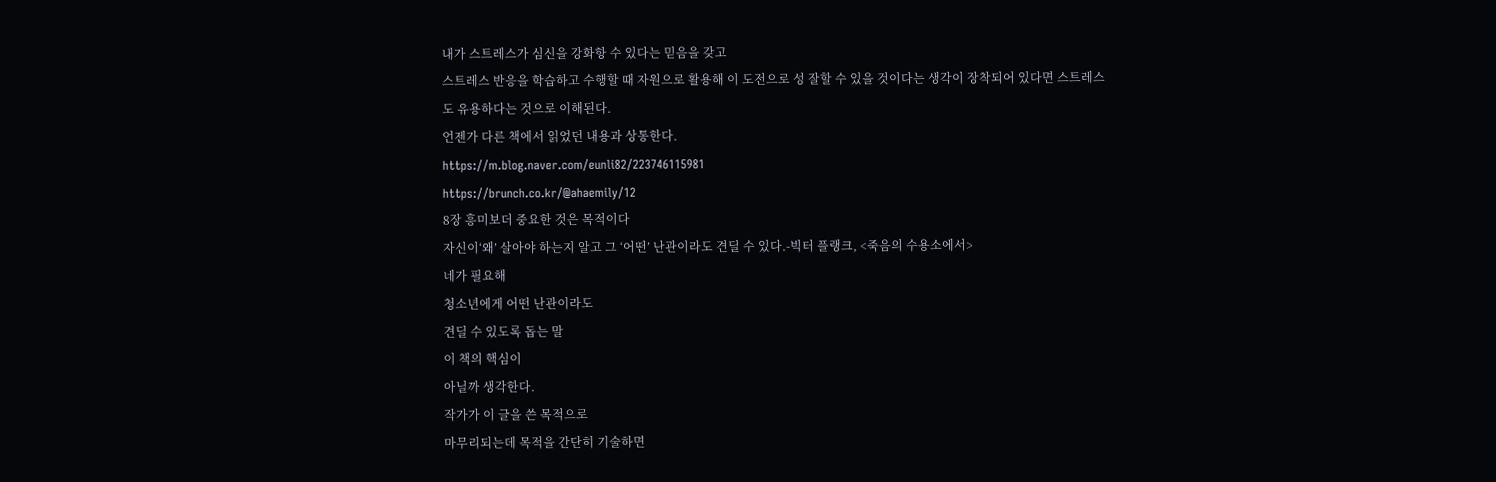내가 스트레스가 심신을 강화항 수 있다는 믿음을 갖고
스트레스 반응을 학습하고 수행할 때 자원으로 활용해 이 도전으로 성 잘할 수 있을 것이다는 생각이 장착되어 있다면 스트레스도 유용하다는 것으로 이해된다.
언젠가 다른 책에서 읽었던 내용과 상통한다.
https://m.blog.naver.com/eunli82/223746115981
https://brunch.co.kr/@ahaemily/12
8장 흥미보더 중요한 것은 목적이다
자신이‘왜’ 살아야 하는지 알고 그 ‘어떤’ 난관이라도 견딜 수 있다.-빅터 플랭크, <죽음의 수용소에서>
네가 필요해
청소년에게 어떤 난관이라도
견딜 수 있도록 돕는 말
이 책의 핵심이
아닐까 생각한다.
작가가 이 글을 쓴 목적으로
마무리되는데 목적을 간단히 기술하면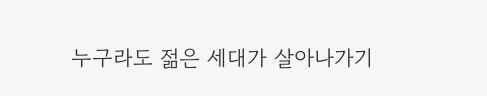누구라도 젊은 세대가 살아나가기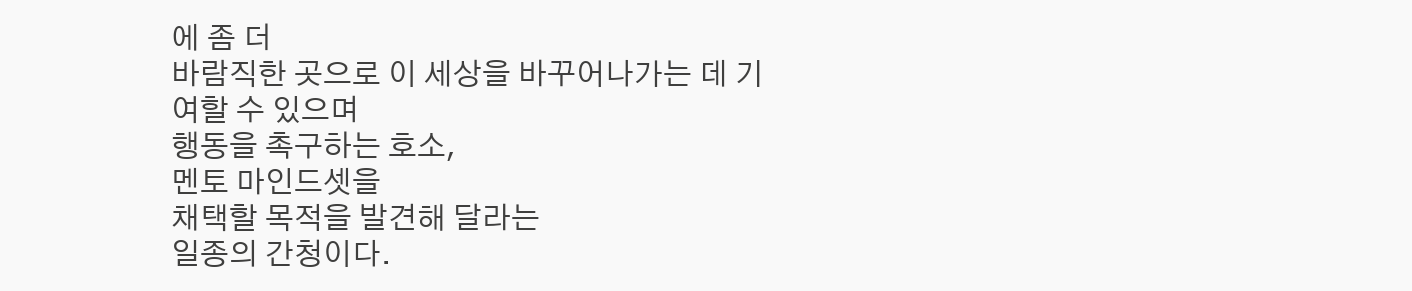에 좀 더
바람직한 곳으로 이 세상을 바꾸어나가는 데 기여할 수 있으며
행동을 촉구하는 호소,
멘토 마인드셋을
채택할 목적을 발견해 달라는
일종의 간청이다.